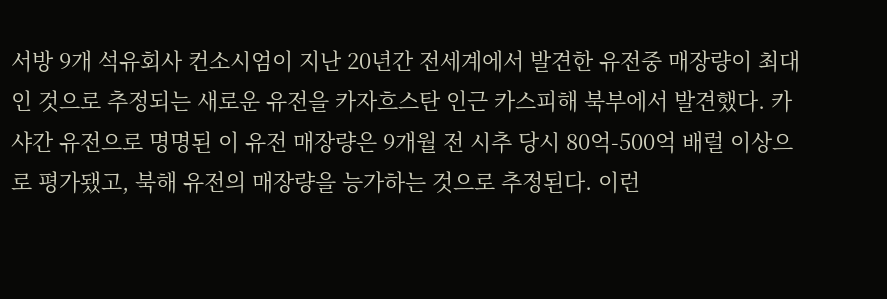서방 9개 석유회사 컨소시엄이 지난 20년간 전세계에서 발견한 유전중 매장량이 최대인 것으로 추정되는 새로운 유전을 카자흐스탄 인근 카스피해 북부에서 발견했다. 카샤간 유전으로 명명된 이 유전 매장량은 9개월 전 시추 당시 80억-500억 배럴 이상으로 평가됐고, 북해 유전의 매장량을 능가하는 것으로 추정된다. 이런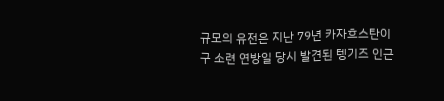규모의 유전은 지난 79년 카자흐스탄이 구 소련 연방일 당시 발견된 텡기즈 인근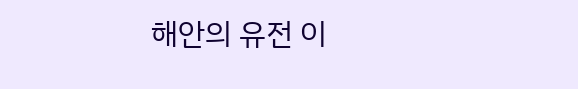해안의 유전 이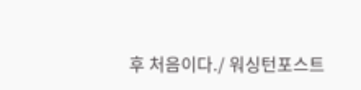후 처음이다./ 워싱턴포스트